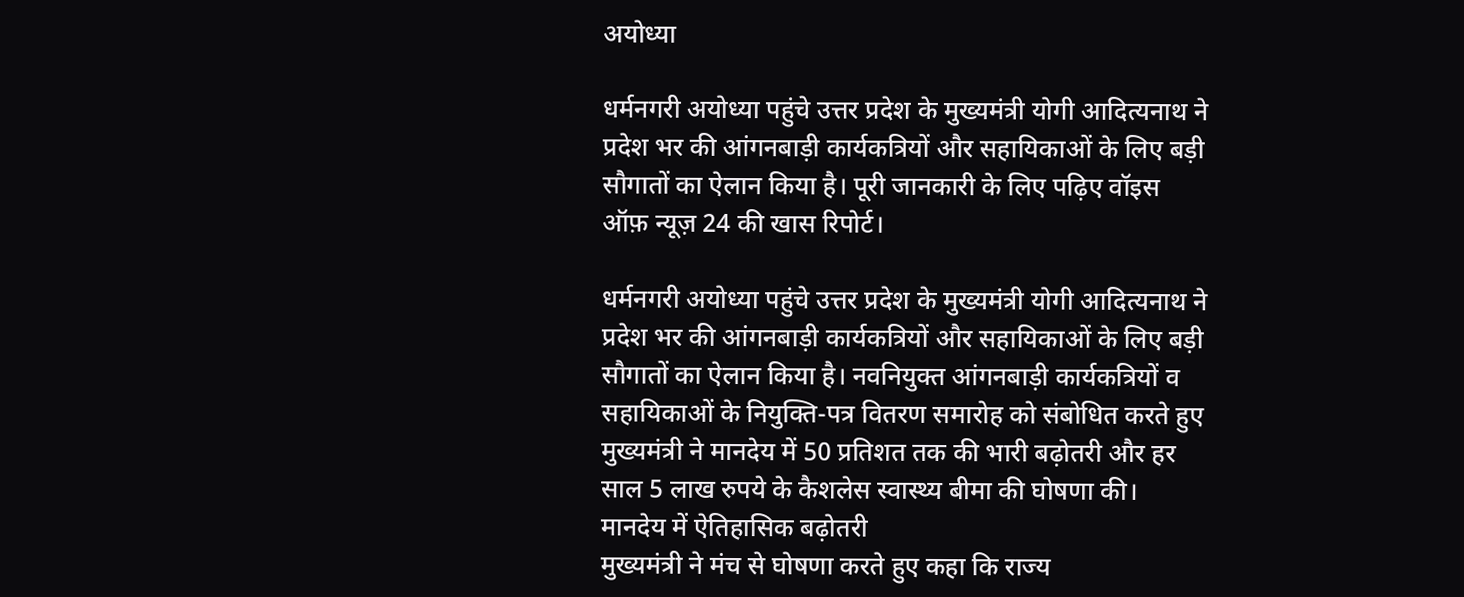अयोध्या

धर्मनगरी अयोध्या पहुंचे उत्तर प्रदेश के मुख्यमंत्री योगी आदित्यनाथ ने प्रदेश भर की आंगनबाड़ी कार्यकत्रियों और सहायिकाओं के लिए बड़ी सौगातों का ऐलान किया है। पूरी जानकारी के लिए पढ़िए वॉइस ऑफ़ न्यूज़ 24 की खास रिपोर्ट।

धर्मनगरी अयोध्या पहुंचे उत्तर प्रदेश के मुख्यमंत्री योगी आदित्यनाथ ने प्रदेश भर की आंगनबाड़ी कार्यकत्रियों और सहायिकाओं के लिए बड़ी सौगातों का ऐलान किया है। नवनियुक्त आंगनबाड़ी कार्यकत्रियों व सहायिकाओं के नियुक्ति-पत्र वितरण समारोह को संबोधित करते हुए मुख्यमंत्री ने मानदेय में 50 प्रतिशत तक की भारी बढ़ोतरी और हर साल 5 लाख रुपये के कैशलेस स्वास्थ्य बीमा की घोषणा की।
मानदेय में ऐतिहासिक बढ़ोतरी
मुख्यमंत्री ने मंच से घोषणा करते हुए कहा कि राज्य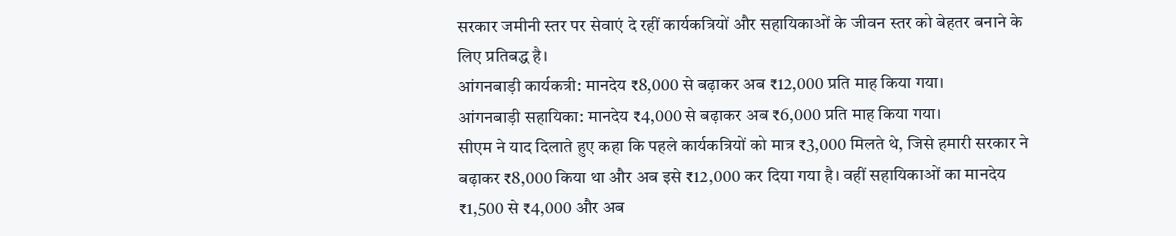सरकार जमीनी स्तर पर सेवाएं दे रहीं कार्यकत्रियों और सहायिकाओं के जीवन स्तर को बेहतर बनाने के लिए प्रतिबद्ध है।
आंगनबाड़ी कार्यकत्री: मानदेय ₹8,000 से बढ़ाकर अब ₹12,000 प्रति माह किया गया।
आंगनबाड़ी सहायिका: मानदेय ₹4,000 से बढ़ाकर अब ₹6,000 प्रति माह किया गया।
सीएम ने याद दिलाते हुए कहा कि पहले कार्यकत्रियों को मात्र ₹3,000 मिलते थे, जिसे हमारी सरकार ने बढ़ाकर ₹8,000 किया था और अब इसे ₹12,000 कर दिया गया है। वहीं सहायिकाओं का मानदेय ₹1,500 से ₹4,000 और अब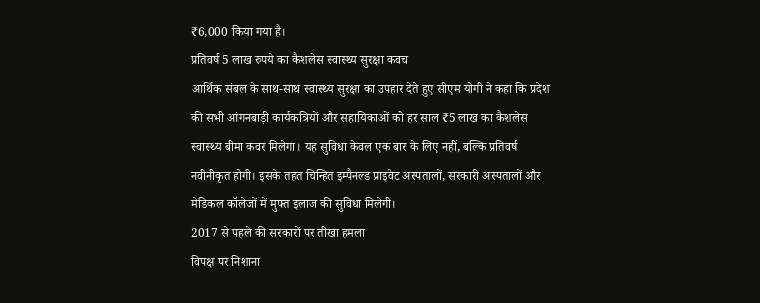₹6,000 किया गया है।
प्रतिवर्ष 5 लाख रुपये का कैशलेस स्वास्थ्य सुरक्षा कवच
आर्थिक संबल के साथ-साथ स्वास्थ्य सुरक्षा का उपहार देते हुए सीएम योगी ने कहा कि प्रदेश की सभी आंगनबाड़ी कार्यकत्रियों और सहायिकाओं को हर साल ₹5 लाख का कैशलेस स्वास्थ्य बीमा कवर मिलेगा। यह सुविधा केवल एक बार के लिए नहीं, बल्कि प्रतिवर्ष नवीनीकृत होगी। इसके तहत चिन्हित इम्पैनल्ड प्राइवेट अस्पतालों, सरकारी अस्पतालों और मेडिकल कॉलेजों में मुफ्त इलाज की सुविधा मिलेगी।
2017 से पहले की सरकारों पर तीखा हमला
विपक्ष पर निशाना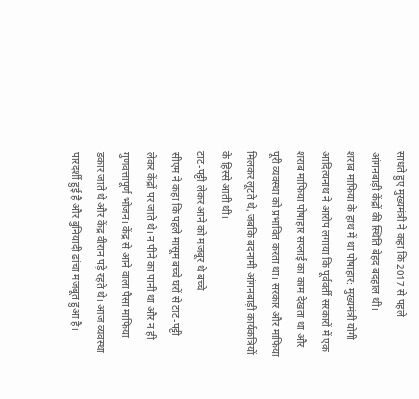साधते हुए मुख्यमंत्री ने कहा कि 2017 से पहले आंगनबाड़ी केंद्रों की स्थिति बेहद बदहाल थी।
शराब माफिया के हाथ में था पोषाहार: मुख्यमंत्री योगी आदित्यनाथ ने आरोप लगाया कि पूर्ववर्ती सरकारों में एक शराब माफिया पोषाहार सप्लाई का काम देखता था और पूरी व्यवस्था को प्रभावित करता था। सरकार और माफिया मिलकर लूटते थे, जबकि बदनामी आंगनबाड़ी कार्यकत्रियों के हिस्से आती थी।
टाट-पट्टी लेकर आने को मजबूर थे बच्चे
सीएम ने कहा कि पहले मासूम बच्चे घरों से टाट-पट्टी लेकर केंद्रों पर जाते थे। न पीने का पानी था और न ही गुणवत्तापूर्ण भोजन। केंद्र से आने वाला पैसा माफिया डकार जाते थे और केंद्र वीरान पड़े रहते थे। आज व्यवस्था पारदर्शी हुई है और बुनियादी ढांचा मजबूत हुआ है।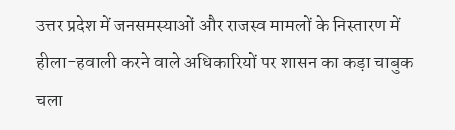उत्तर प्रदेश में जनसमस्याओं और राजस्व मामलों के निस्तारण में हीला-हवाली करने वाले अधिकारियों पर शासन का कड़ा चाबुक चला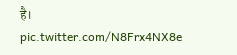है। pic.twitter.com/N8Frx4NX8e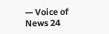— Voice of News 24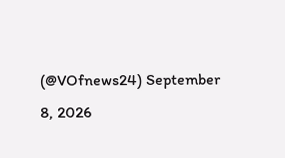(@VOfnews24) September 8, 2026